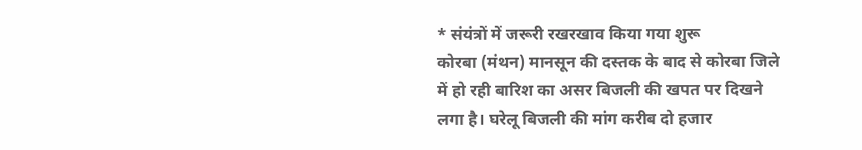* संयंत्रों में जरूरी रखरखाव किया गया शुरू
कोरबा (मंथन) मानसून की दस्तक के बाद से कोरबा जिले में हो रही बारिश का असर बिजली की खपत पर दिखने लगा है। घरेलू बिजली की मांग करीब दो हजार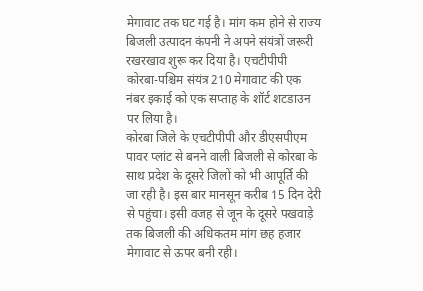मेगावाट तक घट गई है। मांग कम होने से राज्य बिजली उत्पादन कंपनी ने अपने संयंत्रों जरूरी रखरखाव शुरू कर दिया है। एचटीपीपी कोरबा-पश्चिम संयंत्र 210 मेगावाट की एक नंबर इकाई को एक सप्ताह के शॉर्ट शटडाउन पर लिया है।
कोरबा जिले के एचटीपीपी और डीएसपीएम पावर प्लांट से बनने वाली बिजली से कोरबा के साथ प्रदेश के दूसरे जिलों को भी आपूर्ति की जा रही है। इस बार मानसून करीब 15 दिन देरी से पहुंचा। इसी वजह से जून के दूसरे पखवाड़े तक बिजली की अधिकतम मांग छह हजार मेगावाट से ऊपर बनी रही।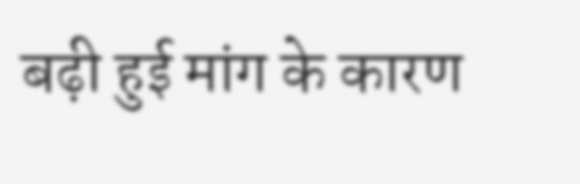बढ़ी हुई मांग के कारण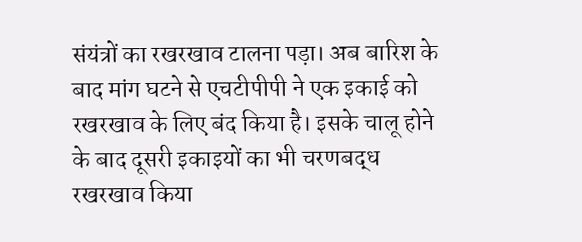संयंत्रों का रखरखाव टालना पड़ा। अब बारिश के बाद मांग घटने से एचटीपीपी ने एक इकाई को रखरखाव के लिए बंद किया है। इसके चालू होने के बाद दूसरी इकाइयों का भी चरणबद्ध रखरखाव किया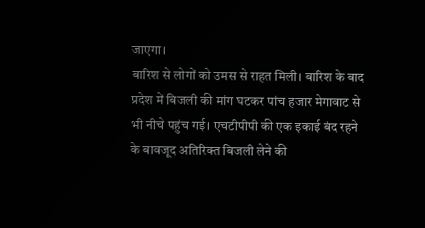जाएगा।
बारिश से लोगों को उमस से राहत मिली। बारिश के बाद प्रदेश में बिजली की मांग घटकर पांच हजार मेगावाट से भी नीचे पहुंच गई। एचटीपीपी की एक इकाई बंद रहने के बावजूद अतिरिक्त बिजली लेने की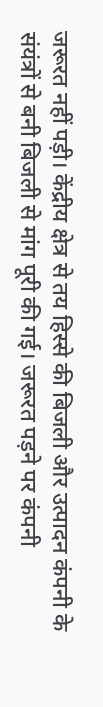जरूरत नहीं पड़ी। केंद्रीय क्षेत्र से तय हिस्से की बिजली और उत्पादन कंपनी के संयंत्रों से बनी बिजली से मांग पूरी की गई। जरूरत पड़ने पर कंपनी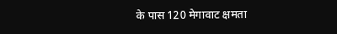के पास 120 मेगावाट क्षमता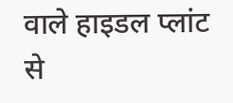वाले हाइडल प्लांट से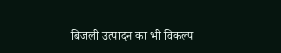बिजली उत्पादन का भी विकल्प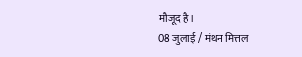मौजूद है।
08 जुलाई / मंथन मित्तल